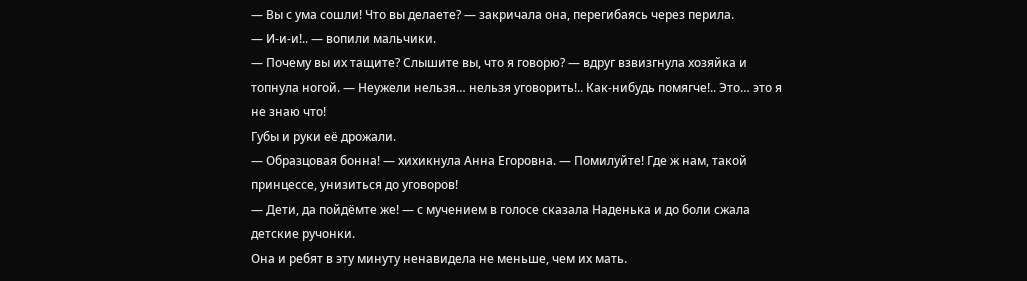— Вы с ума сошли! Что вы делаете? — закричала она, перегибаясь через перила.
— И-и-и!.. — вопили мальчики.
— Почему вы их тащите? Слышите вы, что я говорю? — вдруг взвизгнула хозяйка и топнула ногой. — Неужели нельзя… нельзя уговорить!.. Как-нибудь помягче!.. Это… это я не знаю что!
Губы и руки её дрожали.
— Образцовая бонна! — хихикнула Анна Егоровна. — Помилуйте! Где ж нам, такой принцессе, унизиться до уговоров!
— Дети, да пойдёмте же! — с мучением в голосе сказала Наденька и до боли сжала детские ручонки.
Она и ребят в эту минуту ненавидела не меньше, чем их мать.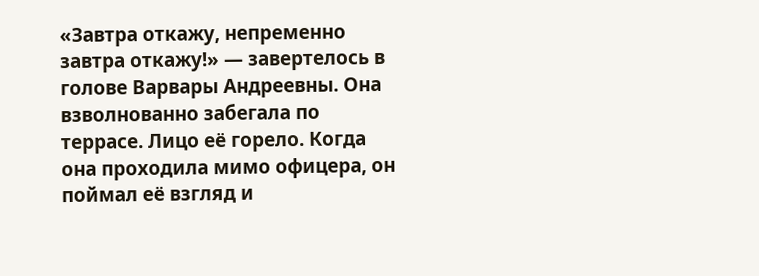«Завтра откажу, непременно завтра откажу!» — завертелось в голове Варвары Андреевны. Она взволнованно забегала по террасе. Лицо её горело. Когда она проходила мимо офицера, он поймал её взгляд и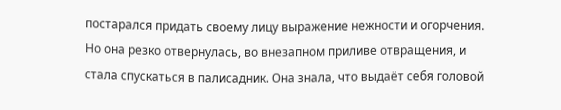постарался придать своему лицу выражение нежности и огорчения. Но она резко отвернулась, во внезапном приливе отвращения, и стала спускаться в палисадник. Она знала, что выдаёт себя головой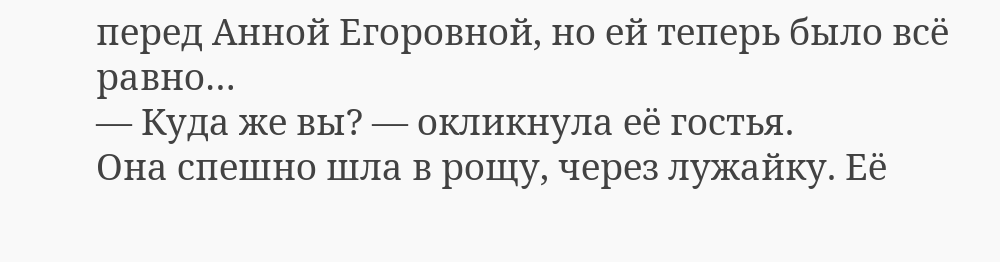перед Анной Егоровной, но ей теперь было всё равно…
— Куда же вы? — окликнула её гостья.
Она спешно шла в рощу, через лужайку. Её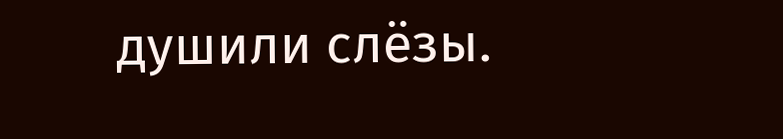душили слёзы.